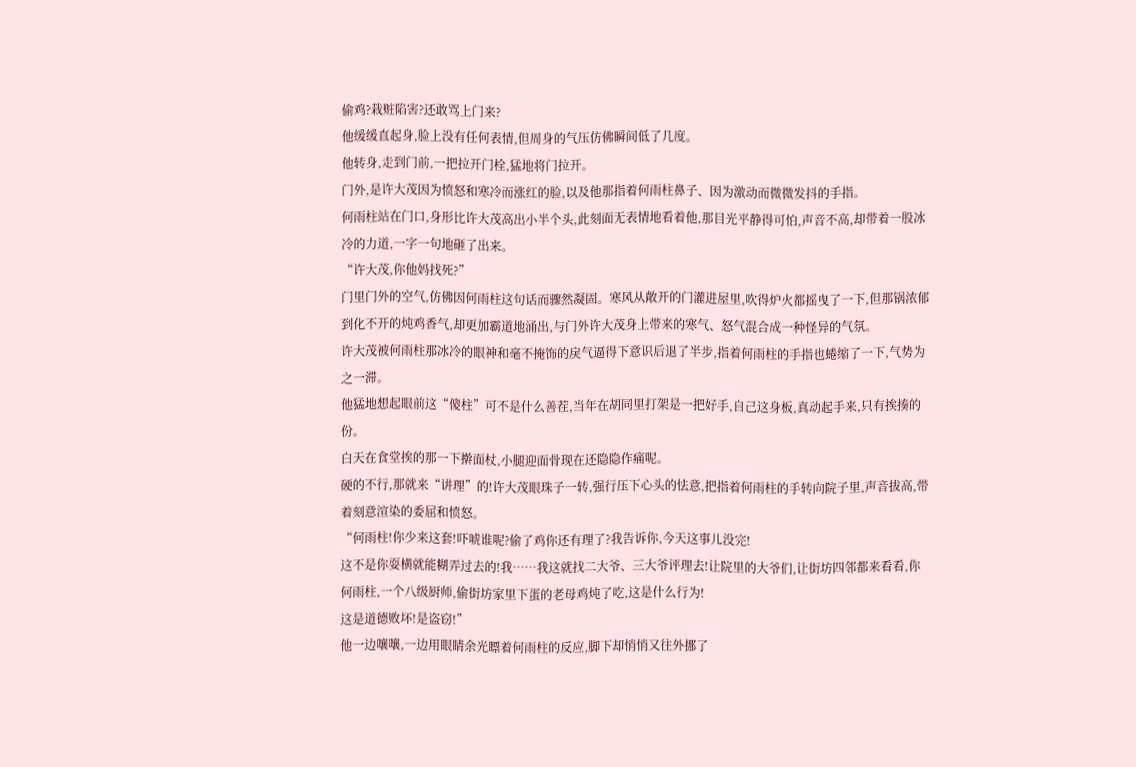偷鸡?栽赃陷害?还敢骂上门来?
他缓缓直起身,脸上没有任何表情,但周身的气压仿佛瞬间低了几度。
他转身,走到门前,一把拉开门栓,猛地将门拉开。
门外,是许大茂因为愤怒和寒冷而涨红的脸,以及他那指着何雨柱鼻子、因为激动而微微发抖的手指。
何雨柱站在门口,身形比许大茂高出小半个头,此刻面无表情地看着他,那目光平静得可怕,声音不高,却带着一股冰冷的力道,一字一句地砸了出来。
“许大茂,你他妈找死?”
门里门外的空气,仿佛因何雨柱这句话而骤然凝固。寒风从敞开的门灌进屋里,吹得炉火都摇曳了一下,但那锅浓郁到化不开的炖鸡香气,却更加霸道地涌出,与门外许大茂身上带来的寒气、怒气混合成一种怪异的气氛。
许大茂被何雨柱那冰冷的眼神和毫不掩饰的戾气逼得下意识后退了半步,指着何雨柱的手指也蜷缩了一下,气势为之一滞。
他猛地想起眼前这“傻柱”可不是什么善茬,当年在胡同里打架是一把好手,自己这身板,真动起手来,只有挨揍的份。
白天在食堂挨的那一下擀面杖,小腿迎面骨现在还隐隐作痛呢。
硬的不行,那就来“讲理”的!许大茂眼珠子一转,强行压下心头的怯意,把指着何雨柱的手转向院子里,声音拔高,带着刻意渲染的委屈和愤怒。
“何雨柱!你少来这套!吓唬谁呢?偷了鸡你还有理了?我告诉你,今天这事儿没完!
这不是你耍横就能糊弄过去的!我……我这就找二大爷、三大爷评理去!让院里的大爷们,让街坊四邻都来看看,你何雨柱,一个八级厨师,偷街坊家里下蛋的老母鸡炖了吃,这是什么行为!
这是道德败坏!是盗窃!”
他一边嚷嚷,一边用眼睛余光瞟着何雨柱的反应,脚下却悄悄又往外挪了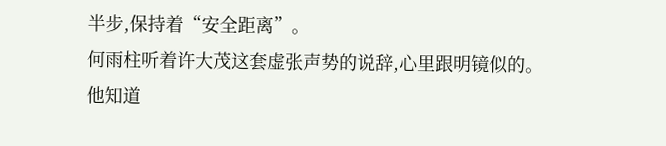半步,保持着“安全距离”。
何雨柱听着许大茂这套虚张声势的说辞,心里跟明镜似的。
他知道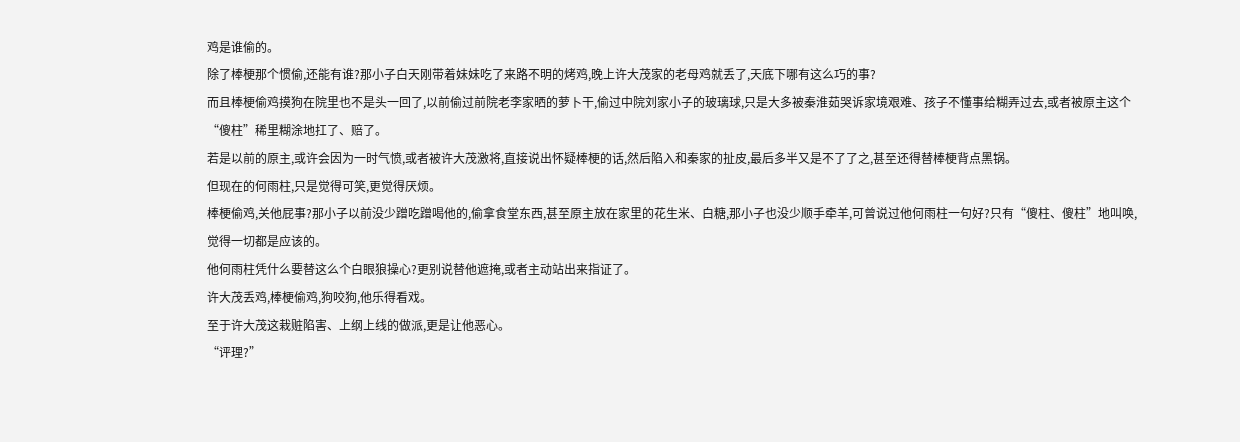鸡是谁偷的。
除了棒梗那个惯偷,还能有谁?那小子白天刚带着妹妹吃了来路不明的烤鸡,晚上许大茂家的老母鸡就丢了,天底下哪有这么巧的事?
而且棒梗偷鸡摸狗在院里也不是头一回了,以前偷过前院老李家晒的萝卜干,偷过中院刘家小子的玻璃球,只是大多被秦淮茹哭诉家境艰难、孩子不懂事给糊弄过去,或者被原主这个“傻柱”稀里糊涂地扛了、赔了。
若是以前的原主,或许会因为一时气愤,或者被许大茂激将,直接说出怀疑棒梗的话,然后陷入和秦家的扯皮,最后多半又是不了了之,甚至还得替棒梗背点黑锅。
但现在的何雨柱,只是觉得可笑,更觉得厌烦。
棒梗偷鸡,关他屁事?那小子以前没少蹭吃蹭喝他的,偷拿食堂东西,甚至原主放在家里的花生米、白糖,那小子也没少顺手牵羊,可曾说过他何雨柱一句好?只有“傻柱、傻柱”地叫唤,觉得一切都是应该的。
他何雨柱凭什么要替这么个白眼狼操心?更别说替他遮掩,或者主动站出来指证了。
许大茂丢鸡,棒梗偷鸡,狗咬狗,他乐得看戏。
至于许大茂这栽赃陷害、上纲上线的做派,更是让他恶心。
“评理?”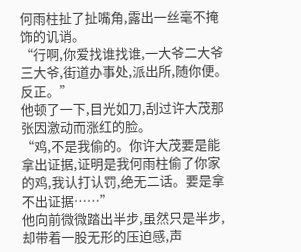何雨柱扯了扯嘴角,露出一丝毫不掩饰的讥诮。
“行啊,你爱找谁找谁,一大爷二大爷三大爷,街道办事处,派出所,随你便。反正。”
他顿了一下,目光如刀,刮过许大茂那张因激动而涨红的脸。
“鸡,不是我偷的。你许大茂要是能拿出证据,证明是我何雨柱偷了你家的鸡,我认打认罚,绝无二话。要是拿不出证据……”
他向前微微踏出半步,虽然只是半步,却带着一股无形的压迫感,声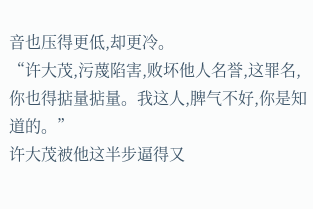音也压得更低,却更冷。
“许大茂,污蔑陷害,败坏他人名誉,这罪名,你也得掂量掂量。我这人,脾气不好,你是知道的。”
许大茂被他这半步逼得又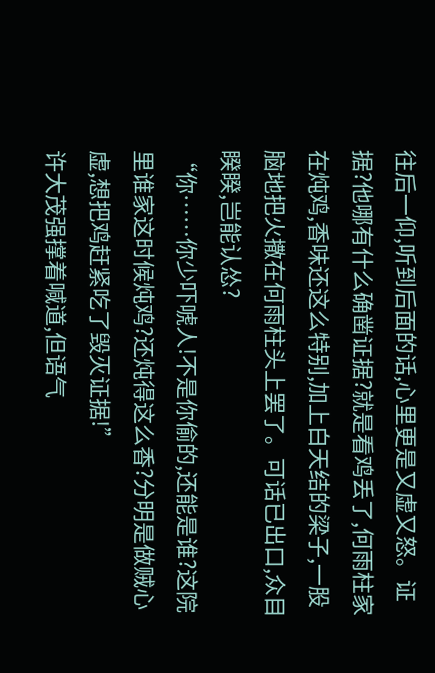往后一仰,听到后面的话,心里更是又虚又怒。证据?他哪有什么确凿证据?就是看鸡丢了,何雨柱家在炖鸡,香味还这么特别,加上白天结的梁子,一股脑地把火撒在何雨柱头上罢了。可话已出口,众目睽睽,岂能认怂?
“你……你少吓唬人!不是你偷的,还能是谁?这院里谁家这时候炖鸡?还炖得这么香?分明是做贼心虚,想把鸡赶紧吃了毁灭证据!”
许大茂强撑着喊道,但语气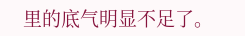里的底气明显不足了。